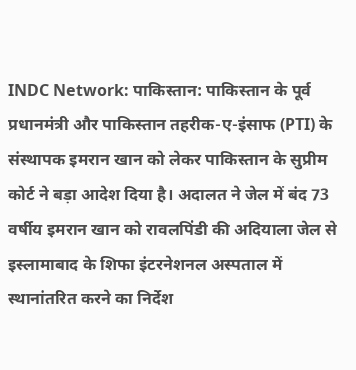INDC Network: पाकिस्तान: पाकिस्तान के पूर्व प्रधानमंत्री और पाकिस्तान तहरीक-ए-इंसाफ (PTI) के संस्थापक इमरान खान को लेकर पाकिस्तान के सुप्रीम कोर्ट ने बड़ा आदेश दिया है। अदालत ने जेल में बंद 73 वर्षीय इमरान खान को रावलपिंडी की अदियाला जेल से इस्लामाबाद के शिफा इंटरनेशनल अस्पताल में स्थानांतरित करने का निर्देश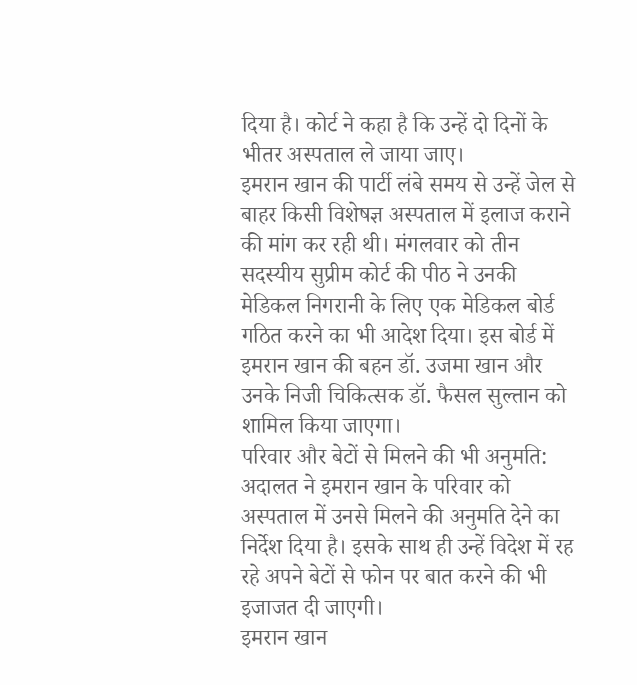दिया है। कोर्ट ने कहा है कि उन्हें दो दिनों के भीतर अस्पताल ले जाया जाए।
इमरान खान की पार्टी लंबे समय से उन्हें जेल से बाहर किसी विशेषज्ञ अस्पताल में इलाज कराने की मांग कर रही थी। मंगलवार को तीन सदस्यीय सुप्रीम कोर्ट की पीठ ने उनकी मेडिकल निगरानी के लिए एक मेडिकल बोर्ड गठित करने का भी आदेश दिया। इस बोर्ड में इमरान खान की बहन डॉ. उजमा खान और उनके निजी चिकित्सक डॉ. फैसल सुल्तान को शामिल किया जाएगा।
परिवार और बेटों से मिलने की भी अनुमति: अदालत ने इमरान खान के परिवार को अस्पताल में उनसे मिलने की अनुमति देने का निर्देश दिया है। इसके साथ ही उन्हें विदेश में रह रहे अपने बेटों से फोन पर बात करने की भी इजाजत दी जाएगी।
इमरान खान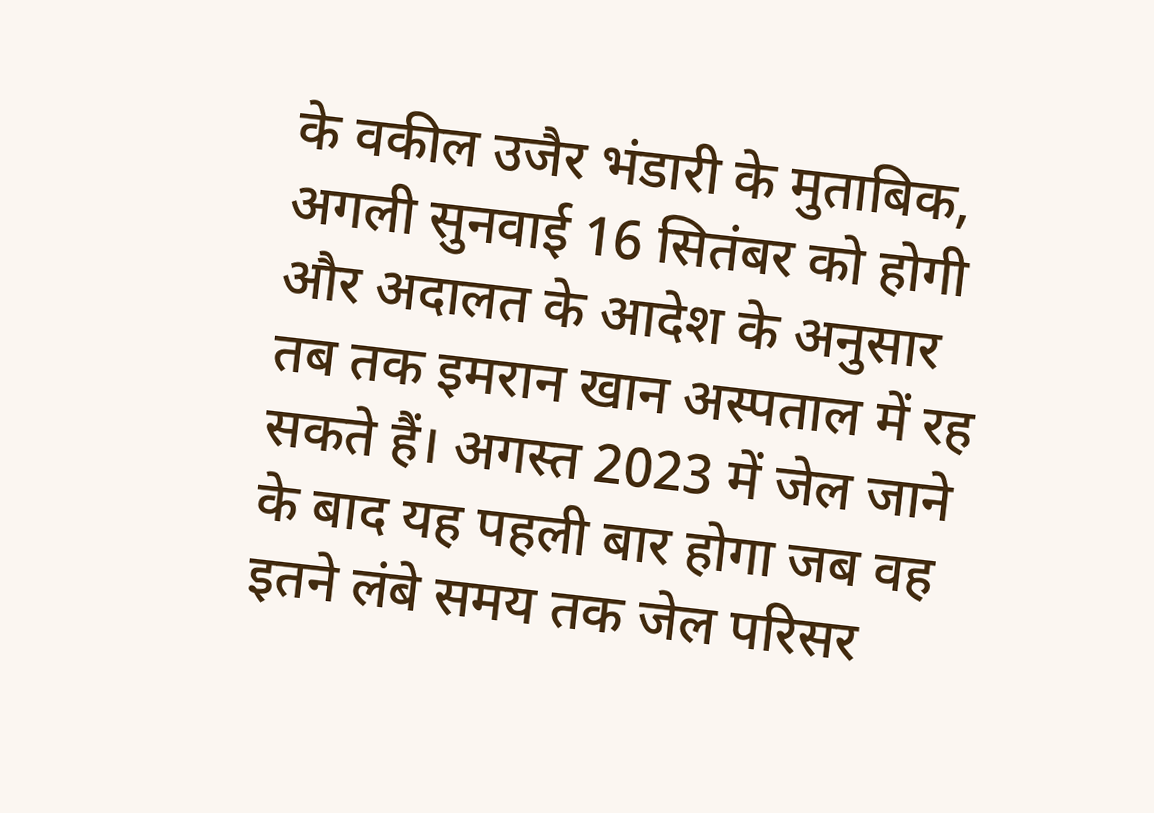के वकील उजैर भंडारी के मुताबिक, अगली सुनवाई 16 सितंबर को होगी और अदालत के आदेश के अनुसार तब तक इमरान खान अस्पताल में रह सकते हैं। अगस्त 2023 में जेल जाने के बाद यह पहली बार होगा जब वह इतने लंबे समय तक जेल परिसर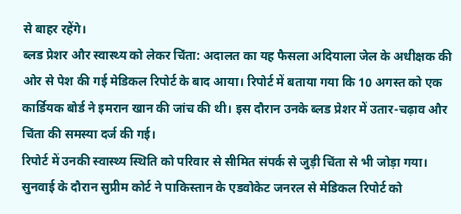से बाहर रहेंगे।
ब्लड प्रेशर और स्वास्थ्य को लेकर चिंता: अदालत का यह फैसला अदियाला जेल के अधीक्षक की ओर से पेश की गई मेडिकल रिपोर्ट के बाद आया। रिपोर्ट में बताया गया कि 10 अगस्त को एक कार्डियक बोर्ड ने इमरान खान की जांच की थी। इस दौरान उनके ब्लड प्रेशर में उतार-चढ़ाव और चिंता की समस्या दर्ज की गई।
रिपोर्ट में उनकी स्वास्थ्य स्थिति को परिवार से सीमित संपर्क से जुड़ी चिंता से भी जोड़ा गया। सुनवाई के दौरान सुप्रीम कोर्ट ने पाकिस्तान के एडवोकेट जनरल से मेडिकल रिपोर्ट को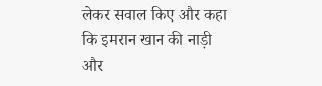लेकर सवाल किए और कहा कि इमरान खान की नाड़ी और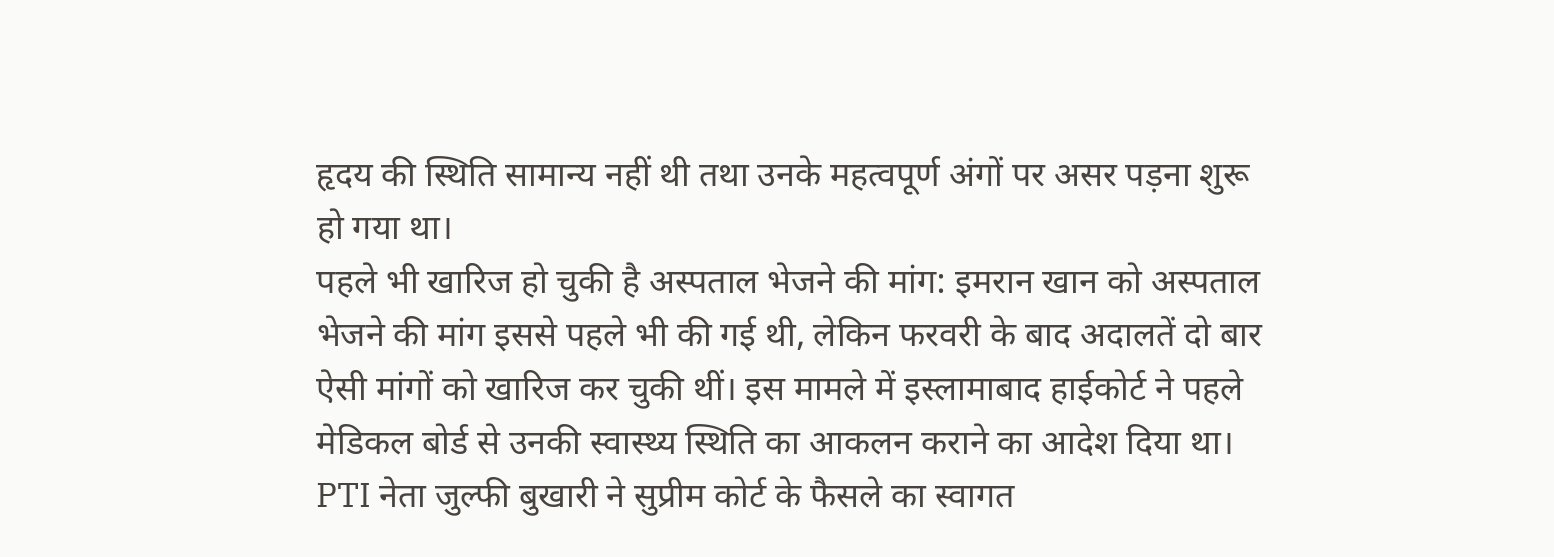हृदय की स्थिति सामान्य नहीं थी तथा उनके महत्वपूर्ण अंगों पर असर पड़ना शुरू हो गया था।
पहले भी खारिज हो चुकी है अस्पताल भेजने की मांग: इमरान खान को अस्पताल भेजने की मांग इससे पहले भी की गई थी, लेकिन फरवरी के बाद अदालतें दो बार ऐसी मांगों को खारिज कर चुकी थीं। इस मामले में इस्लामाबाद हाईकोर्ट ने पहले मेडिकल बोर्ड से उनकी स्वास्थ्य स्थिति का आकलन कराने का आदेश दिया था।
PTI नेता जुल्फी बुखारी ने सुप्रीम कोर्ट के फैसले का स्वागत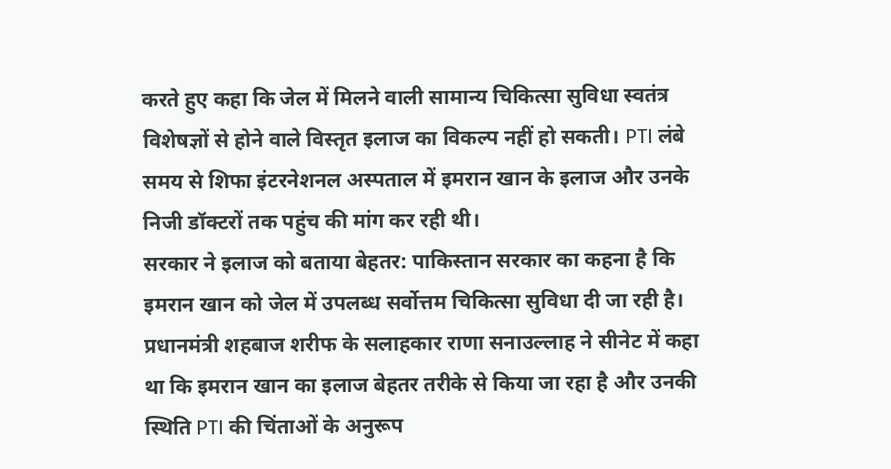करते हुए कहा कि जेल में मिलने वाली सामान्य चिकित्सा सुविधा स्वतंत्र विशेषज्ञों से होने वाले विस्तृत इलाज का विकल्प नहीं हो सकती। PTI लंबे समय से शिफा इंटरनेशनल अस्पताल में इमरान खान के इलाज और उनके निजी डॉक्टरों तक पहुंच की मांग कर रही थी।
सरकार ने इलाज को बताया बेहतर: पाकिस्तान सरकार का कहना है कि इमरान खान को जेल में उपलब्ध सर्वोत्तम चिकित्सा सुविधा दी जा रही है। प्रधानमंत्री शहबाज शरीफ के सलाहकार राणा सनाउल्लाह ने सीनेट में कहा था कि इमरान खान का इलाज बेहतर तरीके से किया जा रहा है और उनकी स्थिति PTI की चिंताओं के अनुरूप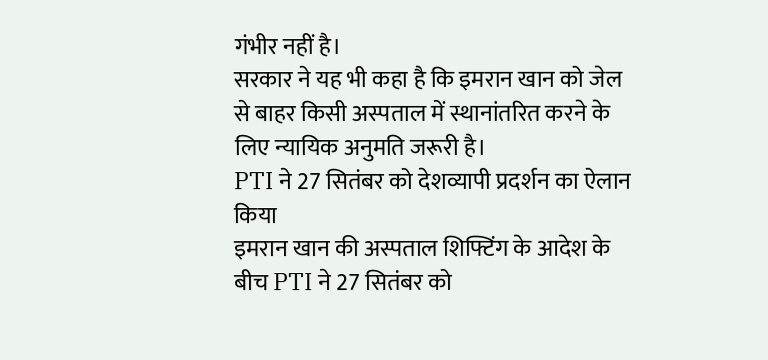गंभीर नहीं है।
सरकार ने यह भी कहा है कि इमरान खान को जेल से बाहर किसी अस्पताल में स्थानांतरित करने के लिए न्यायिक अनुमति जरूरी है।
PTI ने 27 सितंबर को देशव्यापी प्रदर्शन का ऐलान किया
इमरान खान की अस्पताल शिफ्टिंग के आदेश के बीच PTI ने 27 सितंबर को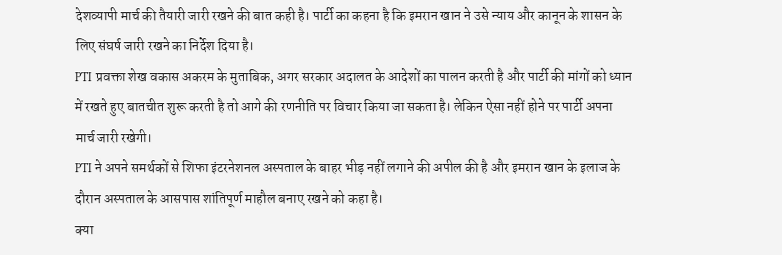देशव्यापी मार्च की तैयारी जारी रखने की बात कही है। पार्टी का कहना है कि इमरान खान ने उसे न्याय और कानून के शासन के लिए संघर्ष जारी रखने का निर्देश दिया है।
PTI प्रवक्ता शेख वकास अकरम के मुताबिक, अगर सरकार अदालत के आदेशों का पालन करती है और पार्टी की मांगों को ध्यान में रखते हुए बातचीत शुरू करती है तो आगे की रणनीति पर विचार किया जा सकता है। लेकिन ऐसा नहीं होने पर पार्टी अपना मार्च जारी रखेगी।
PTI ने अपने समर्थकों से शिफा इंटरनेशनल अस्पताल के बाहर भीड़ नहीं लगाने की अपील की है और इमरान खान के इलाज के दौरान अस्पताल के आसपास शांतिपूर्ण माहौल बनाए रखने को कहा है।
क्या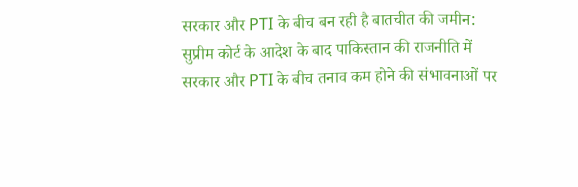सरकार और PTI के बीच बन रही है बातचीत की जमीन: सुप्रीम कोर्ट के आदेश के बाद पाकिस्तान की राजनीति में सरकार और PTI के बीच तनाव कम होने की संभावनाओं पर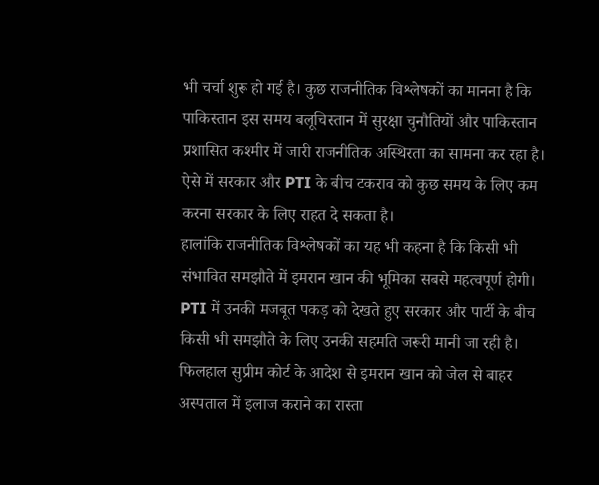भी चर्चा शुरू हो गई है। कुछ राजनीतिक विश्लेषकों का मानना है कि पाकिस्तान इस समय बलूचिस्तान में सुरक्षा चुनौतियों और पाकिस्तान प्रशासित कश्मीर में जारी राजनीतिक अस्थिरता का सामना कर रहा है। ऐसे में सरकार और PTI के बीच टकराव को कुछ समय के लिए कम करना सरकार के लिए राहत दे सकता है।
हालांकि राजनीतिक विश्लेषकों का यह भी कहना है कि किसी भी संभावित समझौते में इमरान खान की भूमिका सबसे महत्वपूर्ण होगी। PTI में उनकी मजबूत पकड़ को देखते हुए सरकार और पार्टी के बीच किसी भी समझौते के लिए उनकी सहमति जरूरी मानी जा रही है।
फिलहाल सुप्रीम कोर्ट के आदेश से इमरान खान को जेल से बाहर अस्पताल में इलाज कराने का रास्ता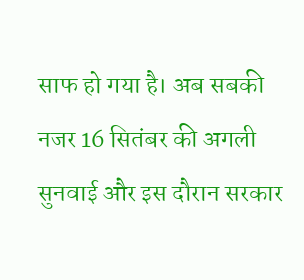साफ हो गया है। अब सबकी नजर 16 सितंबर की अगली सुनवाई और इस दौरान सरकार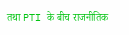तथा PTI के बीच राजनीतिक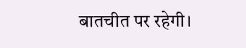बातचीत पर रहेगी।